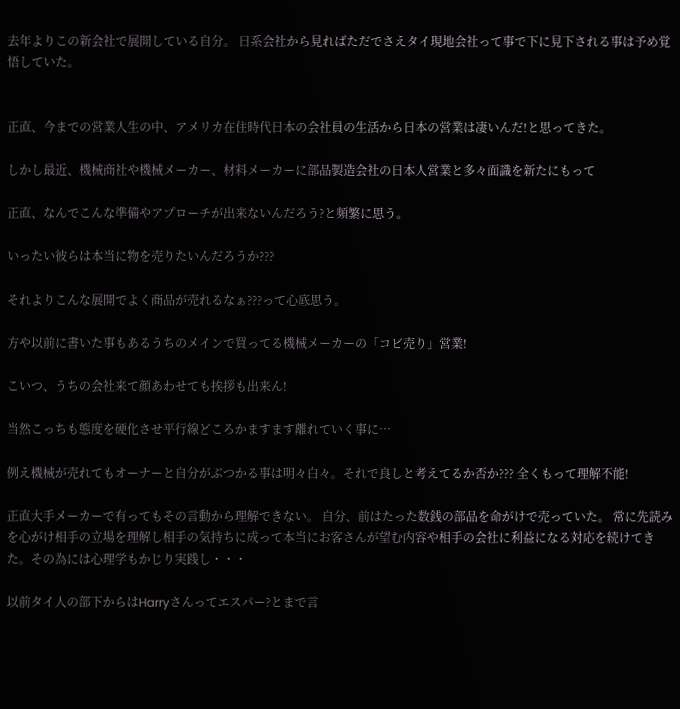去年よりこの新会社で展開している自分。 日系会社から見ればただでさえタイ現地会社って事で下に見下される事は予め覚悟していた。


正直、今までの営業人生の中、アメリカ在住時代日本の会社員の生活から日本の営業は凄いんだ!と思ってきた。

しかし最近、機械商社や機械メーカー、材料メーカーに部品製造会社の日本人営業と多々面識を新たにもって

正直、なんでこんな準備やアプローチが出来ないんだろう?と頻繁に思う。

いったい彼らは本当に物を売りたいんだろうか???

それよりこんな展開でよく商品が売れるなぁ???って心底思う。

方や以前に書いた事もあるうちのメインで買ってる機械メーカーの「コビ売り」営業!

こいつ、うちの会社来て顔あわせても挨拶も出来ん!

当然こっちも態度を硬化させ平行線どころかますます離れていく事に…

例え機械が売れてもオーナーと自分がぶつかる事は明々白々。それで良しと考えてるか否か??? 全くもって理解不能!

正直大手メーカーで有ってもその言動から理解できない。 自分、前はたった数銭の部品を命がけで売っていた。 常に先読みを心がけ相手の立場を理解し相手の気持ちに成って本当にお客さんが望む内容や相手の会社に利益になる対応を続けてきた。その為には心理学もかじり実践し・・・

以前タイ人の部下からはHarryさんってエスパー?とまで言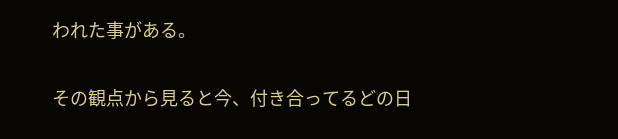われた事がある。


その観点から見ると今、付き合ってるどの日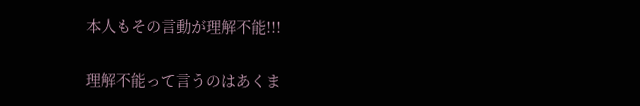本人もその言動が理解不能!!!

理解不能って言うのはあくま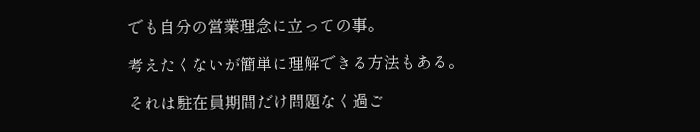でも自分の営業理念に立っての事。

考えたくないが簡単に理解できる方法もある。

それは駐在員期間だけ問題なく過ご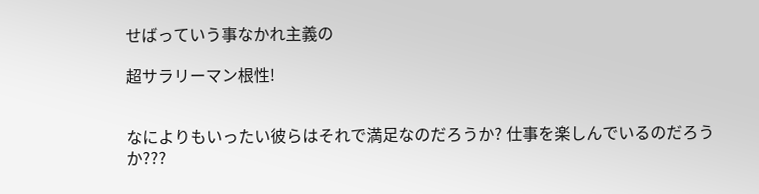せばっていう事なかれ主義の

超サラリーマン根性!


なによりもいったい彼らはそれで満足なのだろうか? 仕事を楽しんでいるのだろうか???